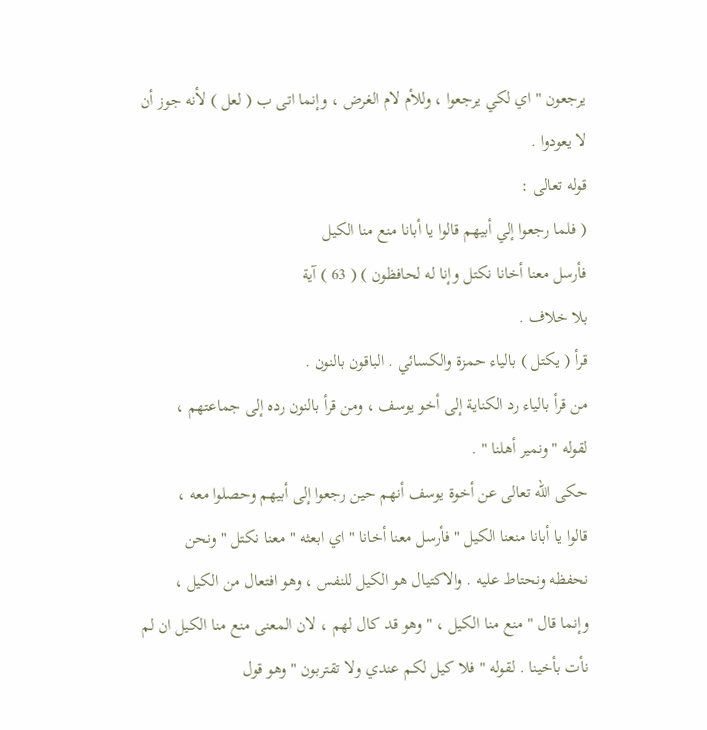يرجعون " اي لكي يرجعوا ، وللأم لام الغرض ، وإنما اتى ب ( لعل ) لأنه جوز أن
لا يعودوا .
قوله تعالى :
( فلما رجعوا إلي أبيهم قالوا يا أبانا منع منا الكيل
فأرسل معنا أخانا نكتل وإنا له لحافظون ) ( 63 ) آية
بلا خلاف .
قرأ ( يكتل ) بالياء حمزة والكسائي . الباقون بالنون .
من قرأ بالياء رد الكناية إلى أخو يوسف ، ومن قرأ بالنون رده إلى جماعتهم ،
لقوله " ونمير أهلنا " .
حكى الله تعالى عن أخوة يوسف أنهم حين رجعوا إلى أبيهم وحصلوا معه ،
قالوا يا أبانا منعنا الكيل " فأرسل معنا أخانا " اي ابعثه " معنا نكتل " ونحن
نحفظه ونحتاط عليه . والاكتيال هو الكيل للنفس ، وهو افتعال من الكيل ،
وإنما قال " منع منا الكيل ، " وهو قد كال لهم ، لان المعنى منع منا الكيل ان لم
نأت بأخينا . لقوله " فلا كيل لكم عندي ولا تقتربون " وهو قول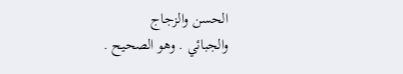الحسن والزجاج
والجبائي . وهو الصحيح .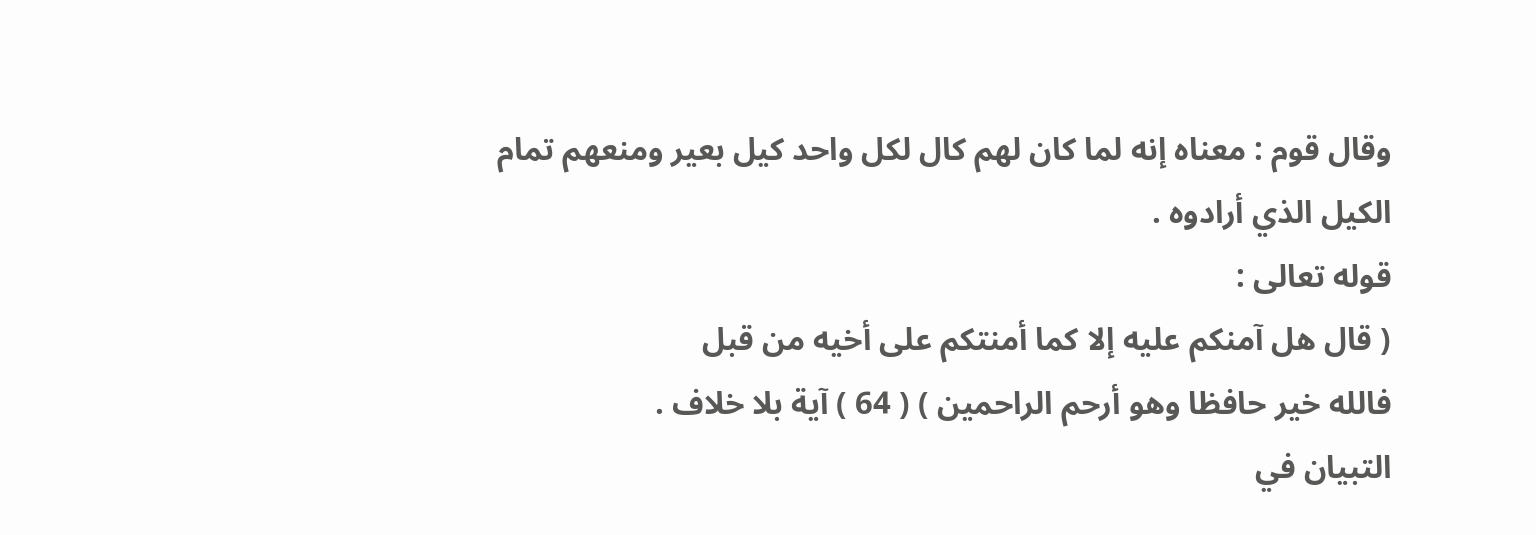وقال قوم : معناه إنه لما كان لهم كال لكل واحد كيل بعير ومنعهم تمام
الكيل الذي أرادوه .
قوله تعالى :
( قال هل آمنكم عليه إلا كما أمنتكم على أخيه من قبل
فالله خير حافظا وهو أرحم الراحمين ) ( 64 ) آية بلا خلاف .
التبيان في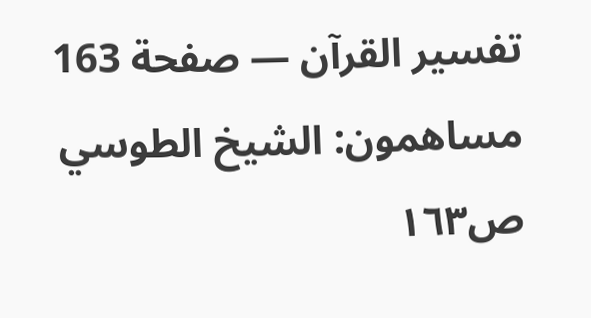تفسير القرآن — صفحة 163
مساهمون: الشيخ الطوسي
ص١٦٣